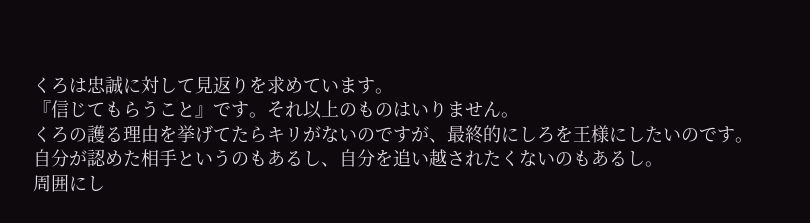くろは忠誠に対して見返りを求めています。
『信じてもらうこと』です。それ以上のものはいりません。
くろの護る理由を挙げてたらキリがないのですが、最終的にしろを王様にしたいのです。
自分が認めた相手というのもあるし、自分を追い越されたくないのもあるし。
周囲にし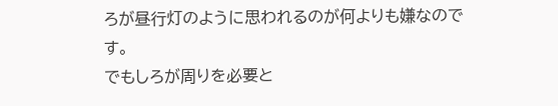ろが昼行灯のように思われるのが何よりも嫌なのです。
でもしろが周りを必要と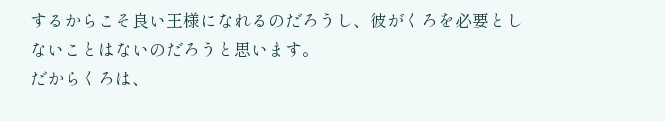するからこそ良い王様になれるのだろうし、彼がくろを必要としないことはないのだろうと思います。
だからくろは、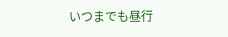いつまでも昼行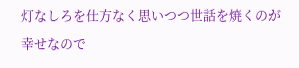灯なしろを仕方なく思いつつ世話を焼くのが幸せなので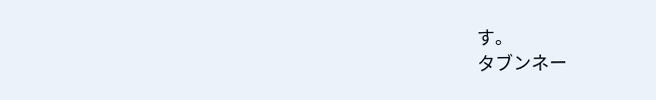す。
タブンネー